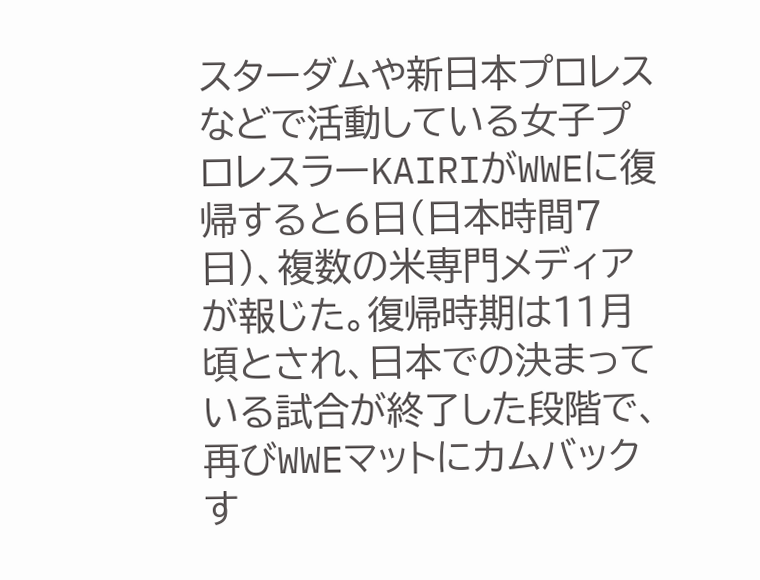スターダムや新日本プロレスなどで活動している女子プロレスラーKAIRIがWWEに復帰すると6日(日本時間7日)、複数の米専門メディアが報じた。復帰時期は11月頃とされ、日本での決まっている試合が終了した段階で、再びWWEマットにカムバックす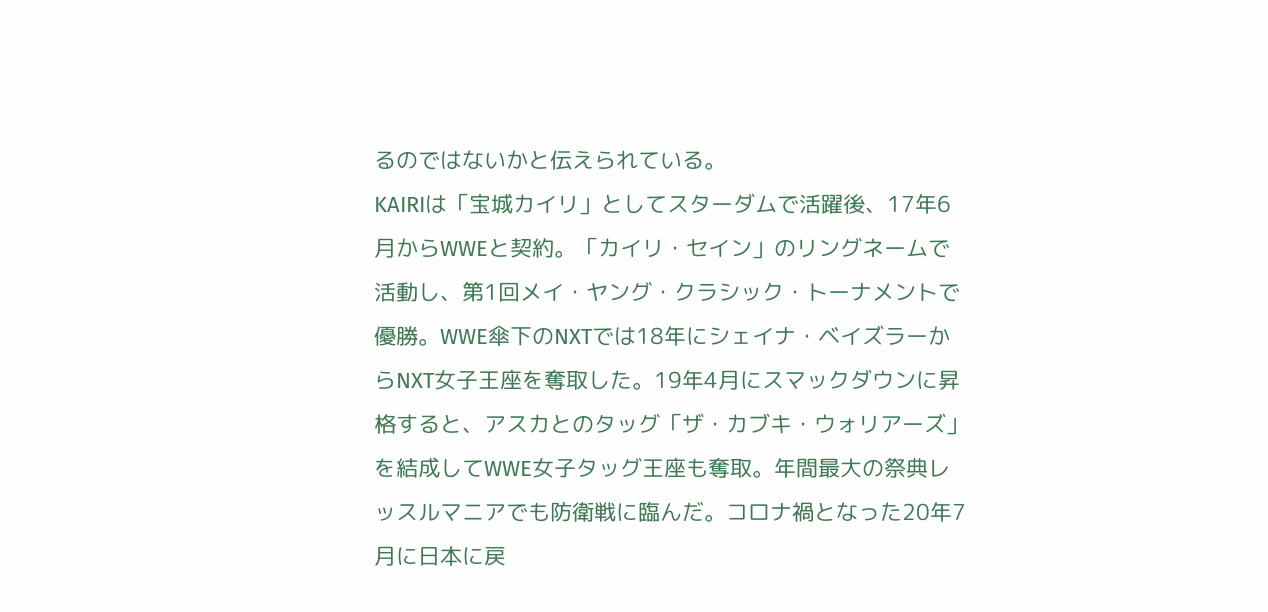るのではないかと伝えられている。
KAIRIは「宝城カイリ」としてスターダムで活躍後、17年6月からWWEと契約。「カイリ・セイン」のリングネームで活動し、第1回メイ・ヤング・クラシック・トーナメントで優勝。WWE傘下のNXTでは18年にシェイナ・ベイズラーからNXT女子王座を奪取した。19年4月にスマックダウンに昇格すると、アスカとのタッグ「ザ・カブキ・ウォリアーズ」を結成してWWE女子タッグ王座も奪取。年間最大の祭典レッスルマニアでも防衛戦に臨んだ。コロナ禍となった20年7月に日本に戻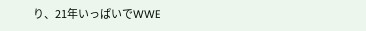り、21年いっぱいでWWE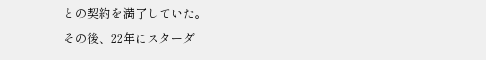との契約を満了していた。
その後、22年にスターダ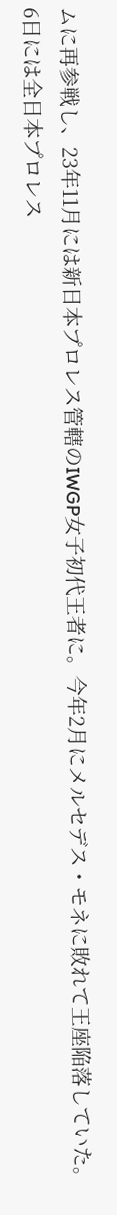ムに再参戦し、23年11月には新日本プロレス管轄のIWGP女子初代王者に。今年2月にメルセデス・モネに敗れて王座陥落していた。6日には全日本プロレス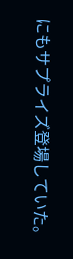にもサプライズ登場していた。